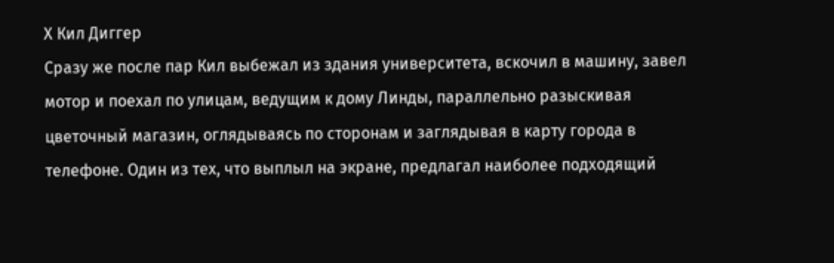X Кил Диггер
Сразу же после пар Кил выбежал из здания университета, вскочил в машину, завел мотор и поехал по улицам, ведущим к дому Линды, параллельно разыскивая цветочный магазин, оглядываясь по сторонам и заглядывая в карту города в телефоне. Один из тех, что выплыл на экране, предлагал наиболее подходящий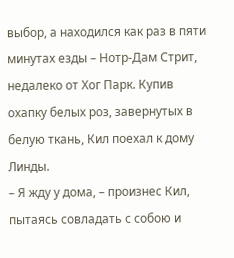выбор, а находился как раз в пяти минутах езды – Нотр-Дам Стрит, недалеко от Хог Парк. Купив охапку белых роз, завернутых в белую ткань, Кил поехал к дому Линды.
– Я жду у дома, – произнес Кил, пытаясь совладать с собою и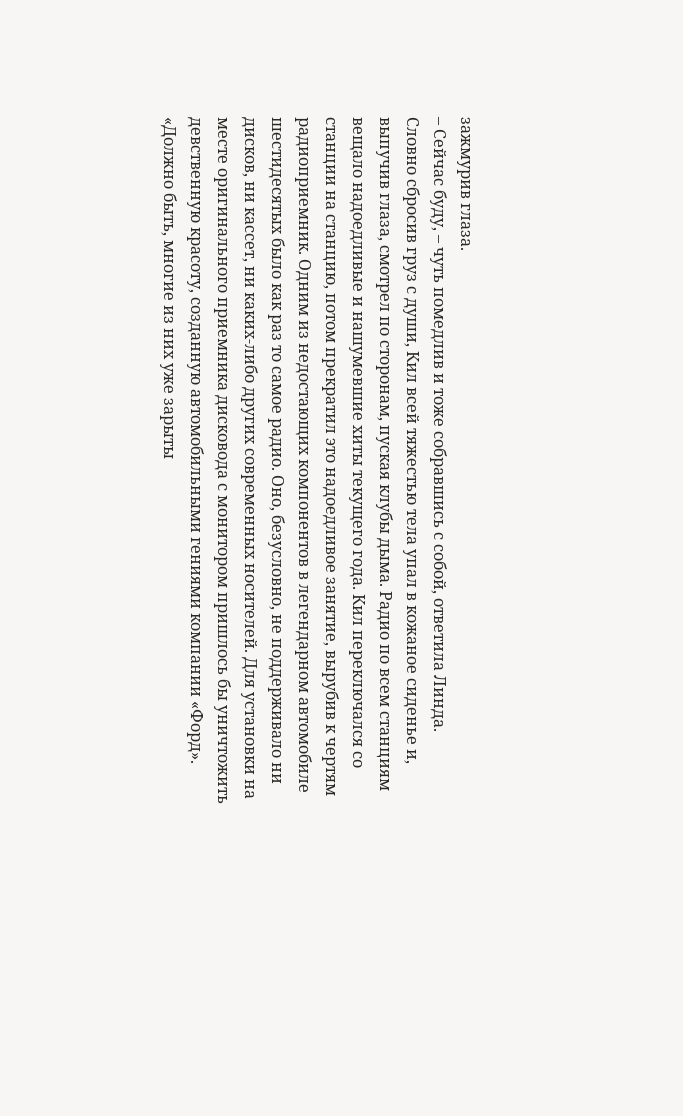зажмурив глаза.
– Сейчас буду, – чуть помедлив и тоже собравшись с собой, ответила Линда.
Словно сбросив груз с души, Кил всей тяжестью тела упал в кожаное сиденье и, выпучив глаза, смотрел по сторонам, пуская клубы дыма. Радио по всем станциям вещало надоедливые и нашумевшие хиты текущего года. Кил переключался со станции на станцию, потом прекратил это надоедливое занятие, вырубив к чертям радиоприемник. Одним из недостающих компонентов в легендарном автомобиле шестидесятых было как раз то самое радио. Оно, безусловно, не поддерживало ни дисков, ни кассет, ни каких-либо других современных носителей. Для установки на месте оригинального приемника дисковода с монитором пришлось бы уничтожить девственную красоту, созданную автомобильными гениями компании «Форд». «Должно быть, многие из них уже зарыты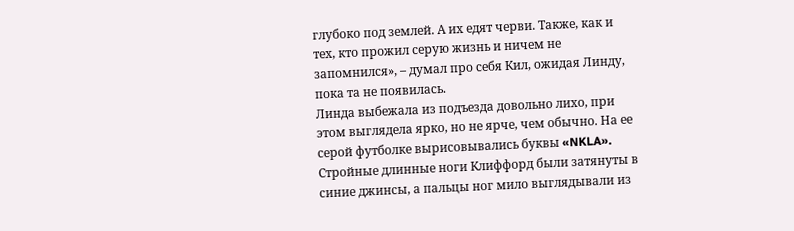глубоко под землей. А их едят черви. Также, как и тех, кто прожил серую жизнь и ничем не запомнился», – думал про себя Кил, ожидая Линду, пока та не появилась.
Линда выбежала из подъезда довольно лихо, при этом выглядела ярко, но не ярче, чем обычно. На ее серой футболке вырисовывались буквы «NKLA». Стройные длинные ноги Клиффорд были затянуты в синие джинсы, а пальцы ног мило выглядывали из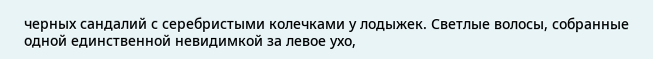черных сандалий с серебристыми колечками у лодыжек. Светлые волосы, собранные одной единственной невидимкой за левое ухо,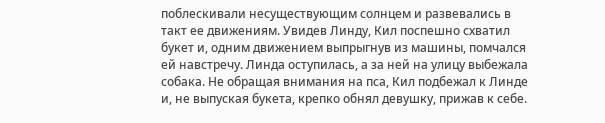поблескивали несуществующим солнцем и развевались в такт ее движениям. Увидев Линду, Кил поспешно схватил букет и, одним движением выпрыгнув из машины, помчался ей навстречу. Линда оступилась, а за ней на улицу выбежала собака. Не обращая внимания на пса, Кил подбежал к Линде и, не выпуская букета, крепко обнял девушку, прижав к себе.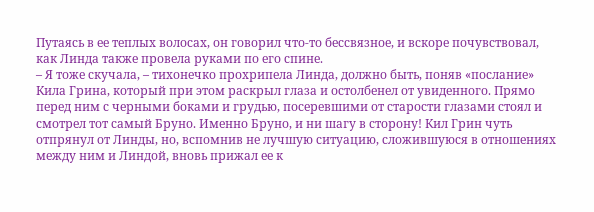Путаясь в ее теплых волосах, он говорил что-то бессвязное, и вскоре почувствовал, как Линда также провела руками по его спине.
– Я тоже скучала, – тихонечко прохрипела Линда, должно быть, поняв «послание» Кила Грина, который при этом раскрыл глаза и остолбенел от увиденного. Прямо перед ним с черными боками и грудью, посеревшими от старости глазами стоял и смотрел тот самый Бруно. Именно Бруно, и ни шагу в сторону! Кил Грин чуть отпрянул от Линды, но, вспомнив не лучшую ситуацию, сложившуюся в отношениях между ним и Линдой, вновь прижал ее к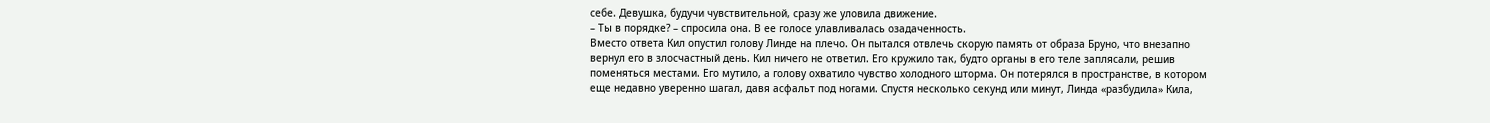себе. Девушка, будучи чувствительной, сразу же уловила движение.
– Ты в порядке? – спросила она. В ее голосе улавливалась озадаченность.
Вместо ответа Кил опустил голову Линде на плечо. Он пытался отвлечь скорую память от образа Бруно, что внезапно вернул его в злосчастный день. Кил ничего не ответил. Его кружило так, будто органы в его теле заплясали, решив поменяться местами. Его мутило, а голову охватило чувство холодного шторма. Он потерялся в пространстве, в котором еще недавно уверенно шагал, давя асфальт под ногами. Спустя несколько секунд или минут, Линда «разбудила» Кила,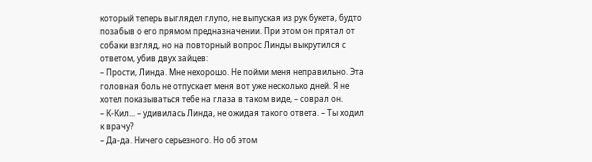который теперь выглядел глупо, не выпуская из рук букета, будто позабыв о его прямом предназначении. При этом он прятал от собаки взгляд, но на повторный вопрос Линды выкрутился с ответом, убив двух зайцев:
– Прости, Линда. Мне нехорошо. Не пойми меня неправильно. Эта головная боль не отпускает меня вот уже несколько дней. Я не хотел показываться тебе на глаза в таком виде, – соврал он.
– К-Кил... – удивилась Линда, не ожидая такого ответа. – Ты ходил к врачу?
– Да-да. Ничего серьезного. Но об этом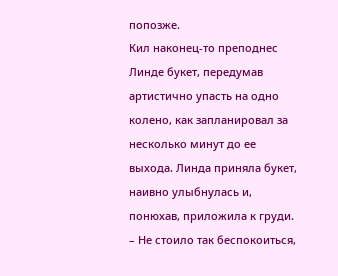попозже.
Кил наконец-то преподнес Линде букет, передумав артистично упасть на одно колено, как запланировал за несколько минут до ее выхода. Линда приняла букет, наивно улыбнулась и, понюхав, приложила к груди.
– Не стоило так беспокоиться,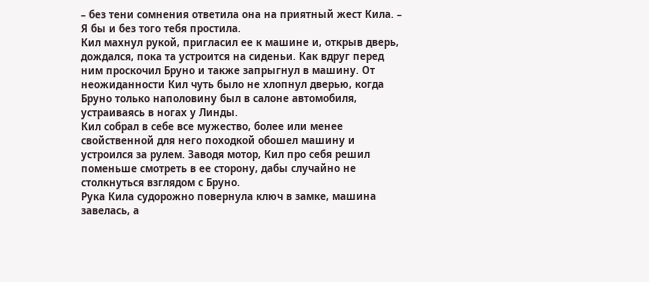– без тени сомнения ответила она на приятный жест Кила. – Я бы и без того тебя простила.
Кил махнул рукой, пригласил ее к машине и, открыв дверь, дождался, пока та устроится на сиденьи. Как вдруг перед ним проскочил Бруно и также запрыгнул в машину. От неожиданности Кил чуть было не хлопнул дверью, когда Бруно только наполовину был в салоне автомобиля, устраиваясь в ногах у Линды.
Кил собрал в себе все мужество, более или менее свойственной для него походкой обошел машину и устроился за рулем. Заводя мотор, Кил про себя решил поменьше смотреть в ее сторону, дабы случайно не столкнуться взглядом с Бруно.
Рука Кила судорожно повернула ключ в замке, машина завелась, а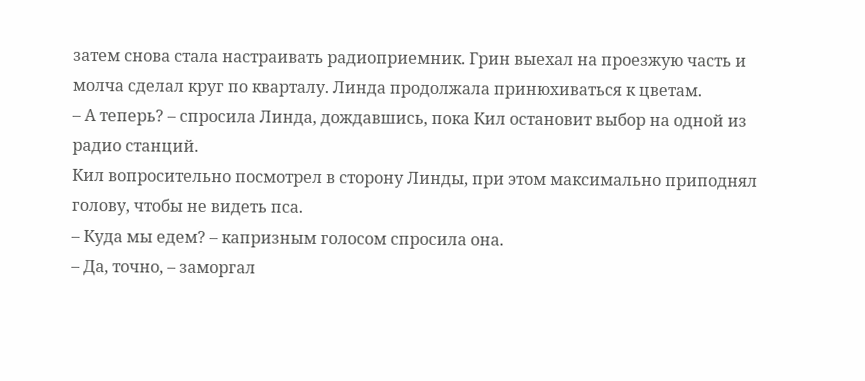затем снова стала настраивать радиоприемник. Грин выехал на проезжую часть и молча сделал круг по кварталу. Линда продолжала принюхиваться к цветам.
– А теперь? – спросила Линда, дождавшись, пока Кил остановит выбор на одной из радио станций.
Кил вопросительно посмотрел в сторону Линды, при этом максимально приподнял голову, чтобы не видеть пса.
– Куда мы едем? – капризным голосом спросила она.
– Да, точно, – заморгал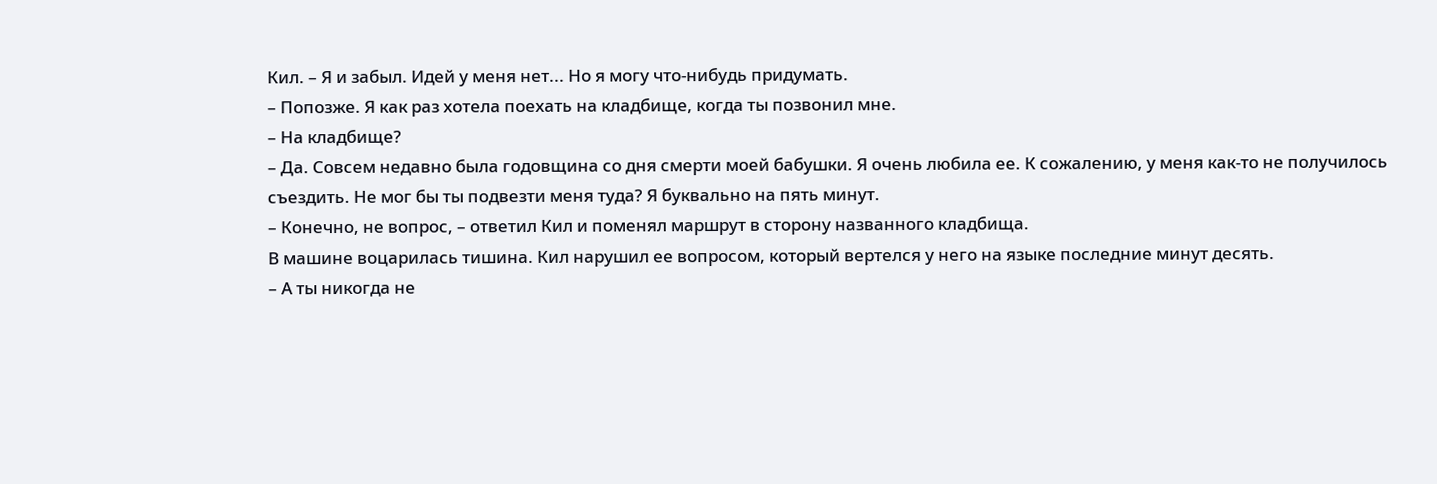Кил. – Я и забыл. Идей у меня нет... Но я могу что-нибудь придумать.
– Попозже. Я как раз хотела поехать на кладбище, когда ты позвонил мне.
– На кладбище?
– Да. Совсем недавно была годовщина со дня смерти моей бабушки. Я очень любила ее. К сожалению, у меня как-то не получилось съездить. Не мог бы ты подвезти меня туда? Я буквально на пять минут.
– Конечно, не вопрос, – ответил Кил и поменял маршрут в сторону названного кладбища.
В машине воцарилась тишина. Кил нарушил ее вопросом, который вертелся у него на языке последние минут десять.
– А ты никогда не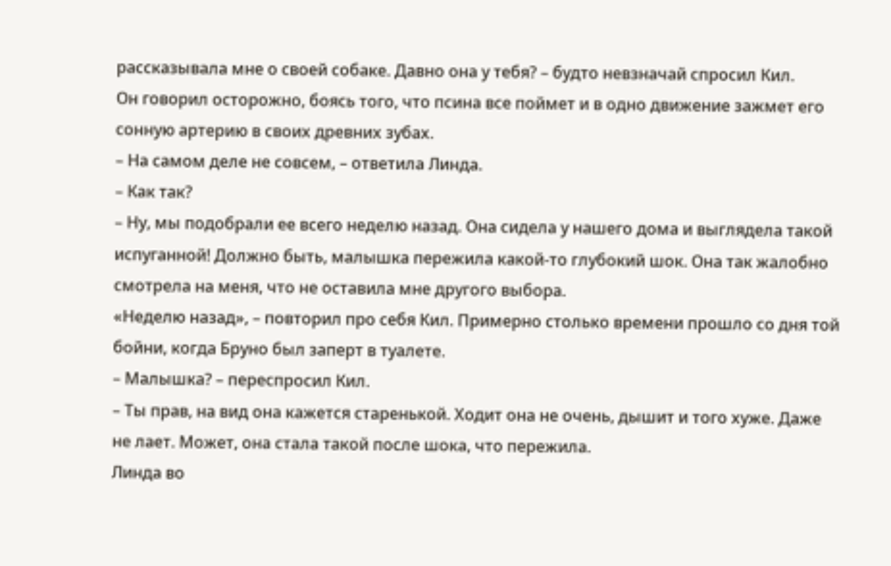рассказывала мне о своей собаке. Давно она у тебя? – будто невзначай спросил Кил.
Он говорил осторожно, боясь того, что псина все поймет и в одно движение зажмет его сонную артерию в своих древних зубах.
– На самом деле не совсем, – ответила Линда.
– Как так?
– Ну, мы подобрали ее всего неделю назад. Она сидела у нашего дома и выглядела такой испуганной! Должно быть, малышка пережила какой-то глубокий шок. Она так жалобно смотрела на меня, что не оставила мне другого выбора.
«Неделю назад», – повторил про себя Кил. Примерно столько времени прошло со дня той бойни, когда Бруно был заперт в туалете.
– Малышка? – переспросил Кил.
– Ты прав, на вид она кажется старенькой. Ходит она не очень, дышит и того хуже. Даже не лает. Может, она стала такой после шока, что пережила.
Линда во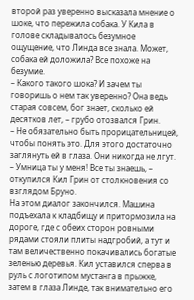второй раз уверенно высказала мнение о шоке, что пережила собака. У Кила в голове складывалось безумное ощущение, что Линда все знала. Может, собака ей доложила? Все похоже на безумие.
– Какого такого шока? И зачем ты говоришь о нем так уверенно? Она ведь старая совсем, бог знает, сколько ей десятков лет, – грубо отозвался Грин.
– Не обязательно быть прорицательницей, чтобы понять это. Для этого достаточно заглянуть ей в глаза. Они никогда не лгут.
– Умница ты у меня! Все ты знаешь, – откупился Кил Грин от столкновения со взглядом Бруно.
На этом диалог закончился. Машина подъехала к кладбищу и притормозила на дороге, где с обеих сторон ровными рядами стояли плиты надгробий, а тут и там величественно покачивались богатые зеленью деревья. Кил уставился сперва в руль с логотипом мустанга в прыжке, затем в глаза Линде, так внимательно его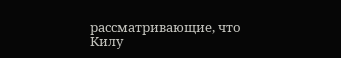рассматривающие, что Килу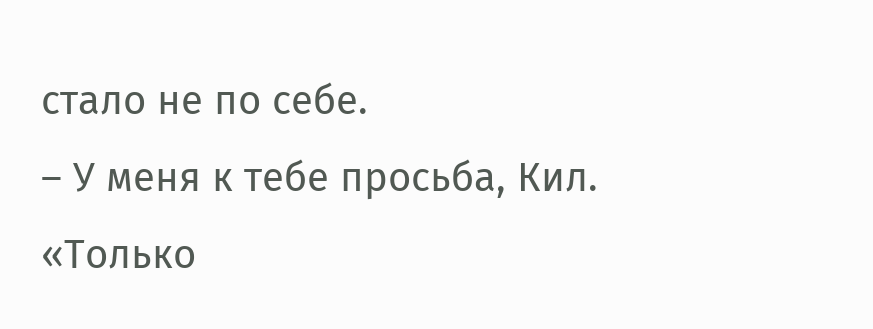стало не по себе.
– У меня к тебе просьба, Кил.
«Только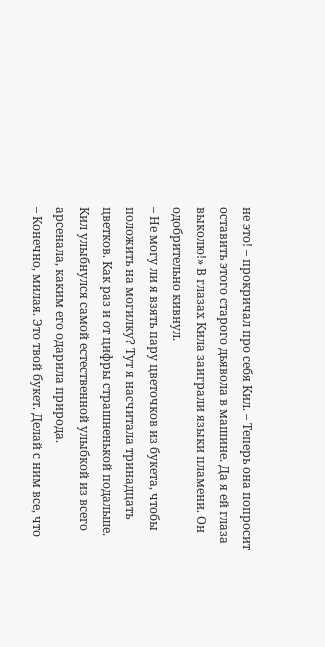не это! – прокричал про себя Кил. – Теперь она попросит оставить этого старого дьявола в машине. Да я ей глаза выколю!» В глазах Кила заиграли языки пламени. Он одобрительно кивнул.
– Не могу ли я взять пару цветочков из букета, чтобы положить на могилку? Тут я насчитала тринадцать цветков. Как раз и от цифры страшненькой подальше.
Кил улыбнулся самой естественной улыбкой из всего арсенала, каким его одарила природа.
– Конечно, милая. Это твой букет. Делай с ним все, что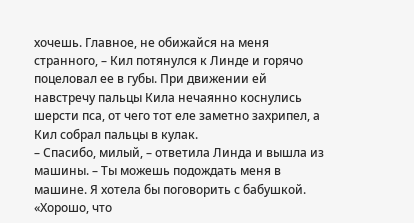хочешь. Главное, не обижайся на меня странного, – Кил потянулся к Линде и горячо поцеловал ее в губы. При движении ей навстречу пальцы Кила нечаянно коснулись шерсти пса, от чего тот еле заметно захрипел, а Кил собрал пальцы в кулак.
– Спасибо, милый, – ответила Линда и вышла из машины. – Ты можешь подождать меня в машине. Я хотела бы поговорить с бабушкой.
«Хорошо, что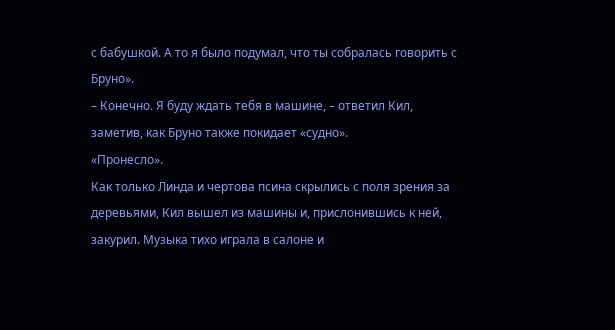с бабушкой. А то я было подумал, что ты собралась говорить с Бруно».
– Конечно. Я буду ждать тебя в машине, – ответил Кил, заметив, как Бруно также покидает «судно».
«Пронесло».
Как только Линда и чертова псина скрылись с поля зрения за деревьями, Кил вышел из машины и, прислонившись к ней, закурил. Музыка тихо играла в салоне и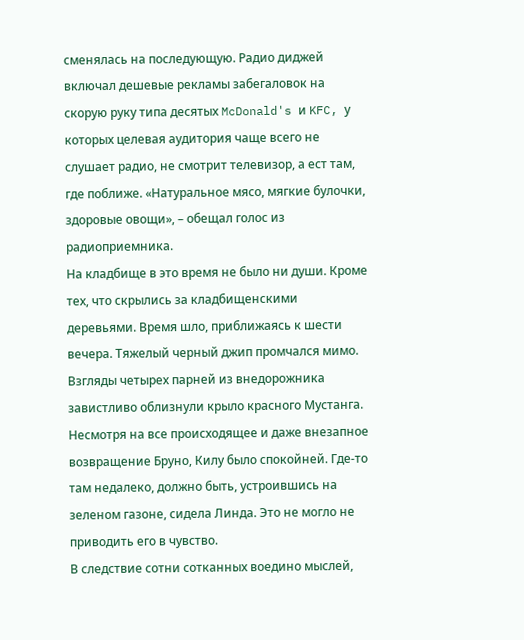сменялась на последующую. Радио диджей включал дешевые рекламы забегаловок на скорую руку типа десятых McDonald's и KFC, у которых целевая аудитория чаще всего не слушает радио, не смотрит телевизор, а ест там, где поближе. «Натуральное мясо, мягкие булочки, здоровые овощи», – обещал голос из радиоприемника.
На кладбище в это время не было ни души. Кроме тех, что скрылись за кладбищенскими деревьями. Время шло, приближаясь к шести вечера. Тяжелый черный джип промчался мимо. Взгляды четырех парней из внедорожника завистливо облизнули крыло красного Мустанга.
Несмотря на все происходящее и даже внезапное возвращение Бруно, Килу было спокойней. Где-то там недалеко, должно быть, устроившись на зеленом газоне, сидела Линда. Это не могло не приводить его в чувство.
В следствие сотни сотканных воедино мыслей,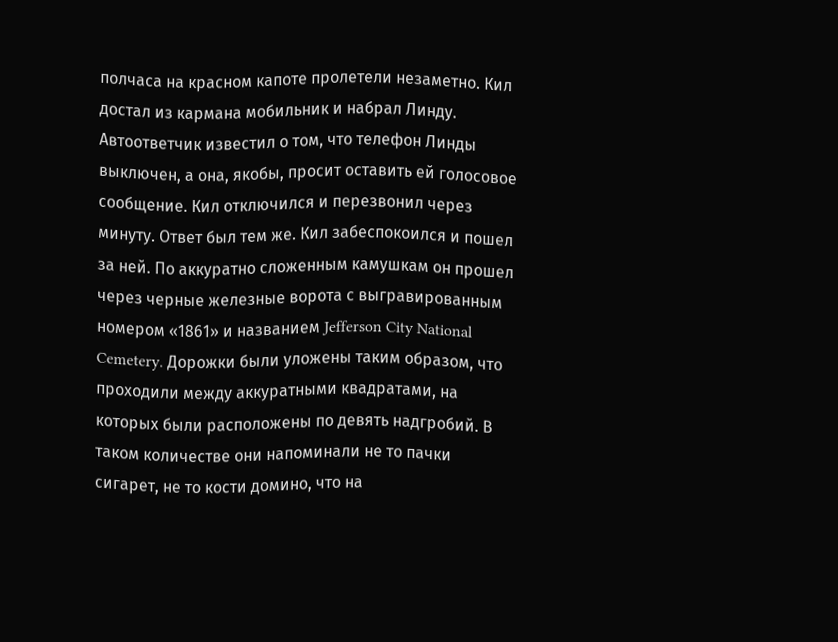полчаса на красном капоте пролетели незаметно. Кил достал из кармана мобильник и набрал Линду. Автоответчик известил о том, что телефон Линды выключен, а она, якобы, просит оставить ей голосовое сообщение. Кил отключился и перезвонил через минуту. Ответ был тем же. Кил забеспокоился и пошел за ней. По аккуратно сложенным камушкам он прошел через черные железные ворота с выгравированным номером «1861» и названием Jefferson City National Cemetery. Дорожки были уложены таким образом, что проходили между аккуратными квадратами, на которых были расположены по девять надгробий. В таком количестве они напоминали не то пачки сигарет, не то кости домино, что на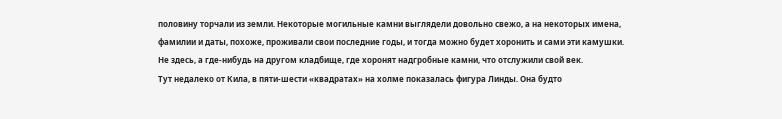половину торчали из земли. Некоторые могильные камни выглядели довольно свежо, а на некоторых имена, фамилии и даты, похоже, проживали свои последние годы, и тогда можно будет хоронить и сами эти камушки. Не здесь, а где-нибудь на другом кладбище, где хоронят надгробные камни, что отслужили свой век.
Тут недалеко от Кила, в пяти-шести «квадратах» на холме показалась фигура Линды. Она будто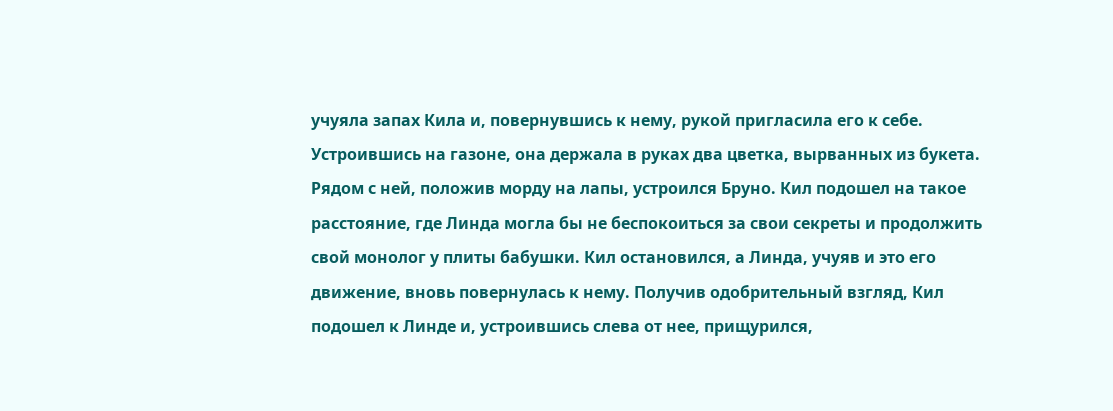учуяла запах Кила и, повернувшись к нему, рукой пригласила его к себе. Устроившись на газоне, она держала в руках два цветка, вырванных из букета. Рядом с ней, положив морду на лапы, устроился Бруно. Кил подошел на такое расстояние, где Линда могла бы не беспокоиться за свои секреты и продолжить свой монолог у плиты бабушки. Кил остановился, а Линда, учуяв и это его движение, вновь повернулась к нему. Получив одобрительный взгляд, Кил подошел к Линде и, устроившись слева от нее, прищурился,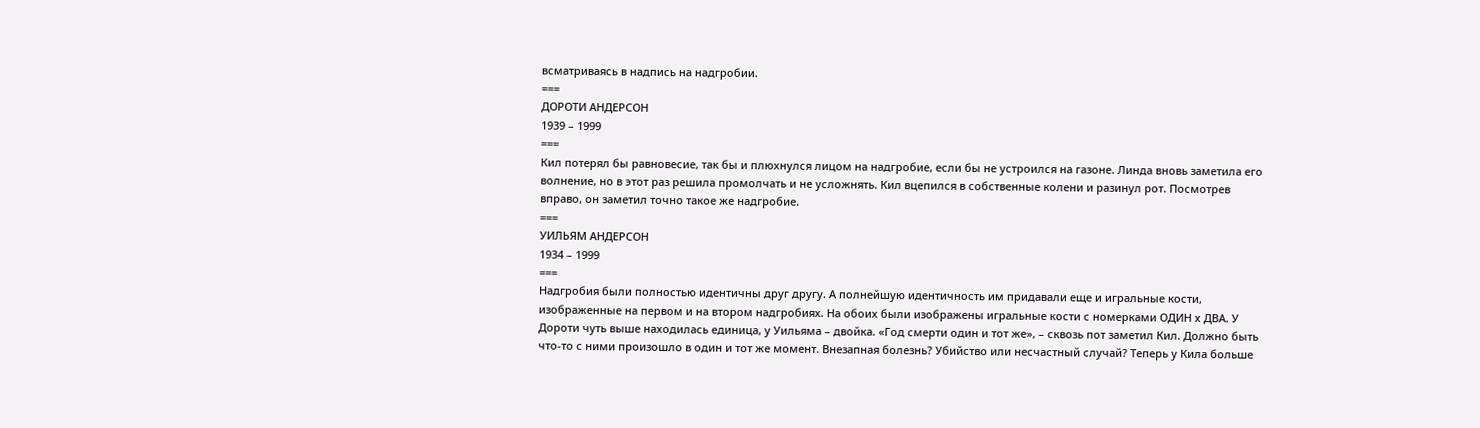всматриваясь в надпись на надгробии.
===
ДОРОТИ АНДЕРСОН
1939 – 1999
===
Кил потерял бы равновесие, так бы и плюхнулся лицом на надгробие, если бы не устроился на газоне. Линда вновь заметила его волнение, но в этот раз решила промолчать и не усложнять. Кил вцепился в собственные колени и разинул рот. Посмотрев вправо, он заметил точно такое же надгробие.
===
УИЛЬЯМ АНДЕРСОН
1934 – 1999
===
Надгробия были полностью идентичны друг другу. А полнейшую идентичность им придавали еще и игральные кости, изображенные на первом и на втором надгробиях. На обоих были изображены игральные кости с номерками ОДИН х ДВА. У Дороти чуть выше находилась единица, у Уильяма – двойка. «Год смерти один и тот же», – сквозь пот заметил Кил. Должно быть что-то с ними произошло в один и тот же момент. Внезапная болезнь? Убийство или несчастный случай? Теперь у Кила больше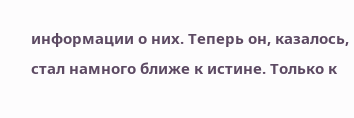информации о них. Теперь он, казалось, стал намного ближе к истине. Только к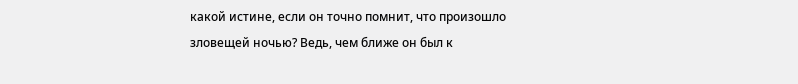какой истине, если он точно помнит, что произошло зловещей ночью? Ведь, чем ближе он был к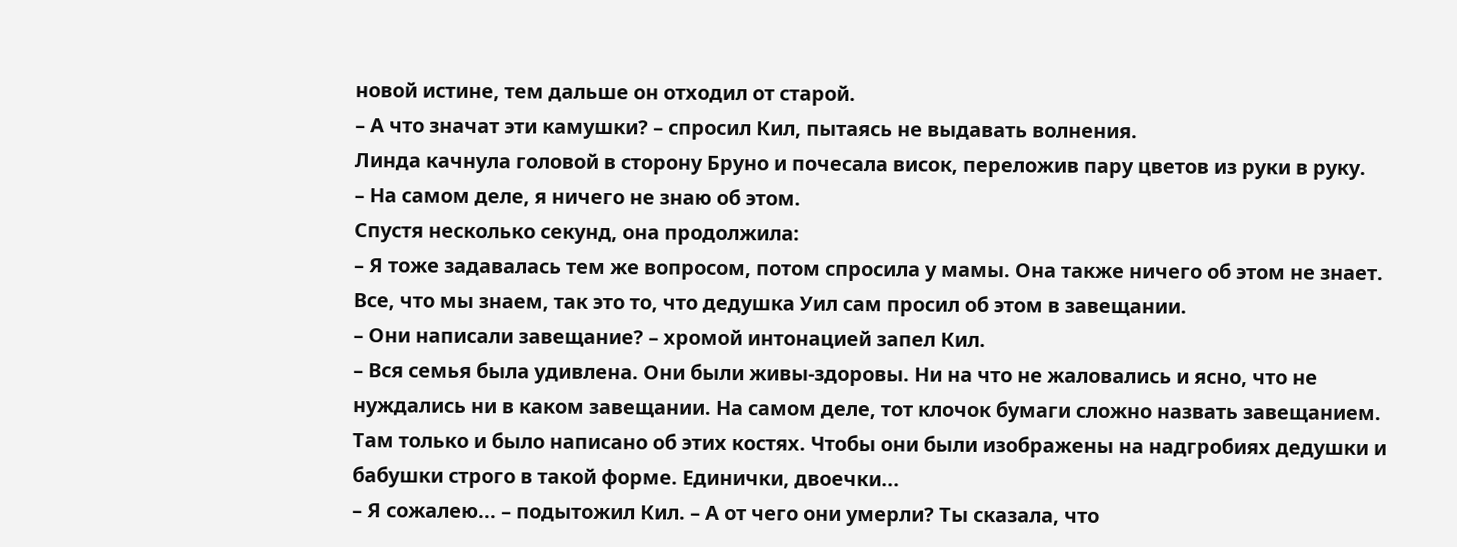новой истине, тем дальше он отходил от старой.
– А что значат эти камушки? – спросил Кил, пытаясь не выдавать волнения.
Линда качнула головой в сторону Бруно и почесала висок, переложив пару цветов из руки в руку.
– На самом деле, я ничего не знаю об этом.
Спустя несколько секунд, она продолжила:
– Я тоже задавалась тем же вопросом, потом спросила у мамы. Она также ничего об этом не знает. Все, что мы знаем, так это то, что дедушка Уил сам просил об этом в завещании.
– Они написали завещание? – хромой интонацией запел Кил.
– Вся семья была удивлена. Они были живы-здоровы. Ни на что не жаловались и ясно, что не нуждались ни в каком завещании. На самом деле, тот клочок бумаги сложно назвать завещанием. Там только и было написано об этих костях. Чтобы они были изображены на надгробиях дедушки и бабушки строго в такой форме. Единички, двоечки...
– Я сожалею... – подытожил Кил. – А от чего они умерли? Ты сказала, что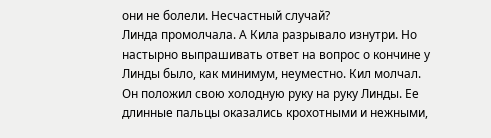они не болели. Несчастный случай?
Линда промолчала. А Кила разрывало изнутри. Но настырно выпрашивать ответ на вопрос о кончине у Линды было, как минимум, неуместно. Кил молчал. Он положил свою холодную руку на руку Линды. Ее длинные пальцы оказались крохотными и нежными,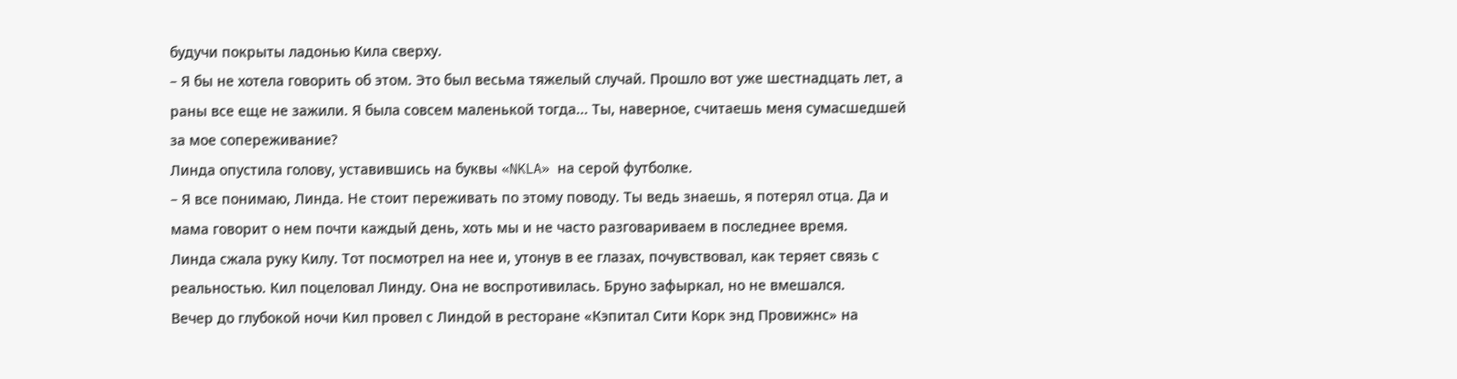будучи покрыты ладонью Кила сверху.
– Я бы не хотела говорить об этом. Это был весьма тяжелый случай. Прошло вот уже шестнадцать лет, а раны все еще не зажили. Я была совсем маленькой тогда... Ты, наверное, считаешь меня сумасшедшей за мое сопереживание?
Линда опустила голову, уставившись на буквы «NKLA» на серой футболке.
– Я все понимаю, Линда. Не стоит переживать по этому поводу. Ты ведь знаешь, я потерял отца. Да и мама говорит о нем почти каждый день, хоть мы и не часто разговариваем в последнее время.
Линда сжала руку Килу. Тот посмотрел на нее и, утонув в ее глазах, почувствовал, как теряет связь с реальностью. Кил поцеловал Линду. Она не воспротивилась. Бруно зафыркал, но не вмешался.
Вечер до глубокой ночи Кил провел с Линдой в ресторане «Кэпитал Сити Корк энд Провижнс» на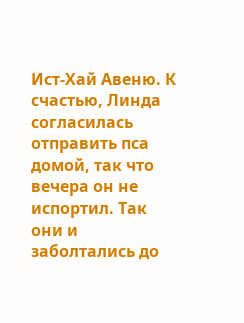Ист-Хай Авеню. К счастью, Линда согласилась отправить пса домой, так что вечера он не испортил. Так они и заболтались до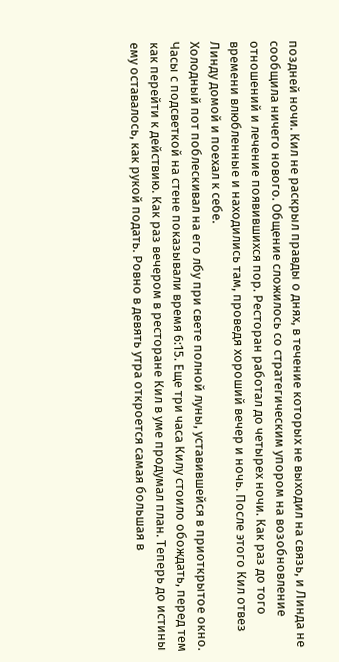поздней ночи. Кил не раскрыл правды о днях, в течение которых не выходил на связь, и Линда не сообщила ничего нового. Общение сложилось со стратегическим упором на возобновление отношений и лечение появившихся пор. Ресторан работал до четырех ночи. Как раз до того времени влюбленные и находились там, проведя хороший вечер и ночь. После этого Кил отвез Линду домой и поехал к себе.
Холодный пот поблескивал на его лбу при свете полной луны, уставившейся в приоткрытое окно. Часы с подсветкой на стене показывали время 6:15. Еще три часа Килу стоило обождать, перед тем как перейти к действию. Как раз вечером в ресторане Кил в уме продумал план. Теперь до истины ему оставалось, как рукой подать. Ровно в девять утра откроется самая большая в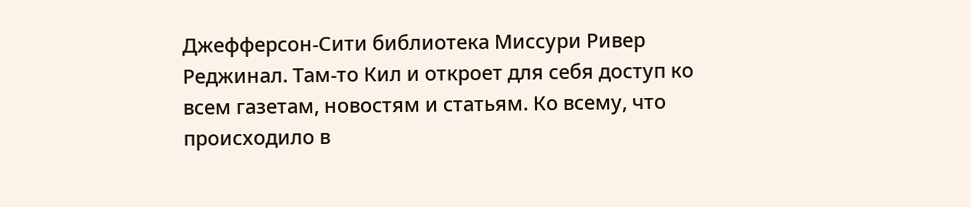Джефферсон-Сити библиотека Миссури Ривер Реджинал. Там-то Кил и откроет для себя доступ ко всем газетам, новостям и статьям. Ко всему, что происходило в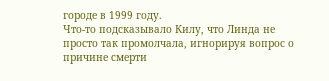городе в 1999 году.
Что-то подсказывало Килу, что Линда не просто так промолчала, игнорируя вопрос о причине смерти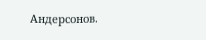Андерсонов.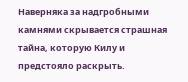Наверняка за надгробными камнями скрывается страшная тайна, которую Килу и предстояло раскрыть.